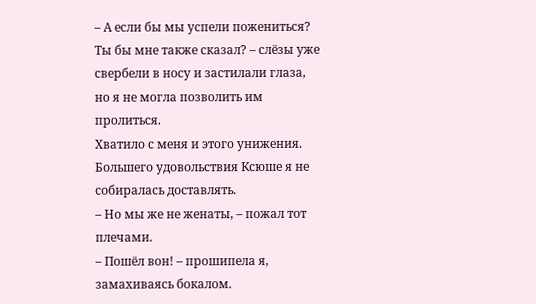– А если бы мы успели пожениться? Ты бы мне также сказал? – слёзы уже свербели в носу и застилали глаза, но я не могла позволить им пролиться.
Хватило с меня и этого унижения. Большего удовольствия Ксюше я не собиралась доставлять.
– Но мы же не женаты, – пожал тот плечами.
– Пошёл вон! – прошипела я, замахиваясь бокалом.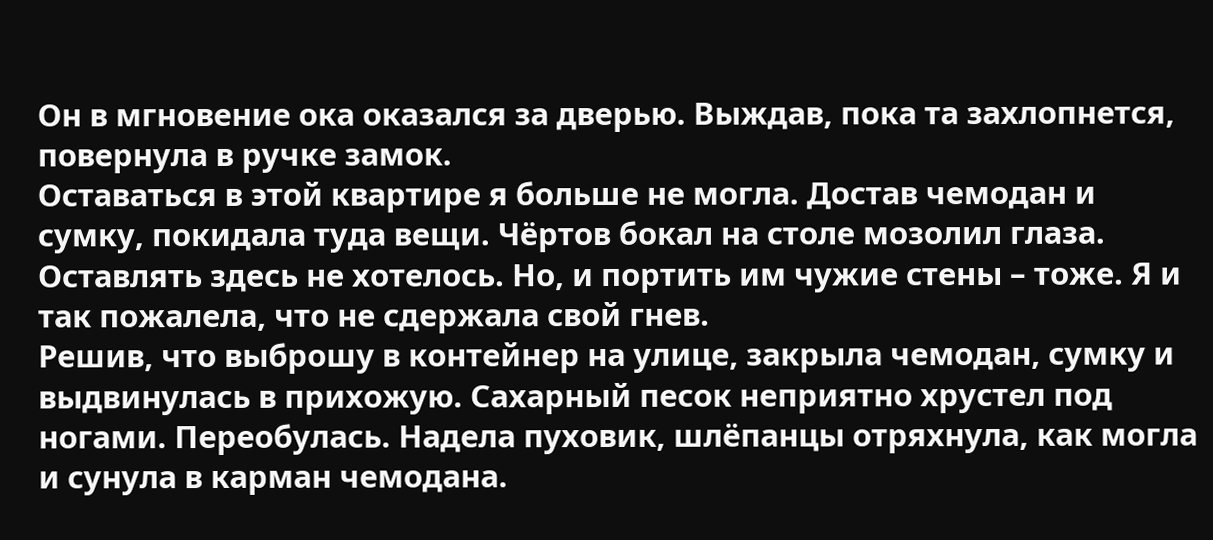Он в мгновение ока оказался за дверью. Выждав, пока та захлопнется, повернула в ручке замок.
Оставаться в этой квартире я больше не могла. Достав чемодан и сумку, покидала туда вещи. Чёртов бокал на столе мозолил глаза. Оставлять здесь не хотелось. Но, и портить им чужие стены – тоже. Я и так пожалела, что не сдержала свой гнев.
Решив, что выброшу в контейнер на улице, закрыла чемодан, сумку и выдвинулась в прихожую. Сахарный песок неприятно хрустел под ногами. Переобулась. Надела пуховик, шлёпанцы отряхнула, как могла и сунула в карман чемодана.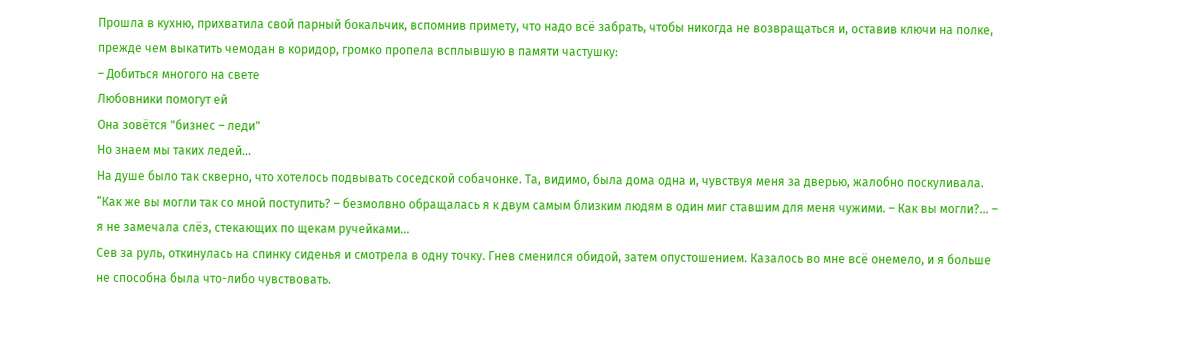Прошла в кухню, прихватила свой парный бокальчик, вспомнив примету, что надо всё забрать, чтобы никогда не возвращаться и, оставив ключи на полке, прежде чем выкатить чемодан в коридор, громко пропела всплывшую в памяти частушку:
– Добиться многого на свете
Любовники помогут ей
Она зовётся "бизнес – леди"
Но знаем мы таких ледей…
На душе было так скверно, что хотелось подвывать соседской собачонке. Та, видимо, была дома одна и, чувствуя меня за дверью, жалобно поскуливала.
“Как же вы могли так со мной поступить? – безмолвно обращалась я к двум самым близким людям в один миг ставшим для меня чужими. – Как вы могли?... – я не замечала слёз, стекающих по щекам ручейками…
Сев за руль, откинулась на спинку сиденья и смотрела в одну точку. Гнев сменился обидой, затем опустошением. Казалось во мне всё онемело, и я больше не способна была что-либо чувствовать.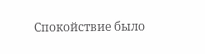Спокойствие было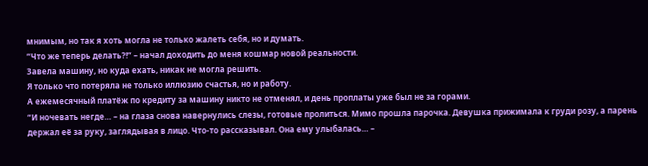мнимым, но так я хоть могла не только жалеть себя, но и думать.
“Что же теперь делать?!” – начал доходить до меня кошмар новой реальности.
Завела машину, но куда ехать, никак не могла решить.
Я только что потеряла не только иллюзию счастья, но и работу.
А ежемесячный платёж по кредиту за машину никто не отменял, и день проплаты уже был не за горами.
“И ночевать негде… – на глаза снова навернулись слезы, готовые пролиться. Мимо прошла парочка. Девушка прижимала к груди розу, а парень держал её за руку, заглядывая в лицо. Что-то рассказывал. Она ему улыбалась… –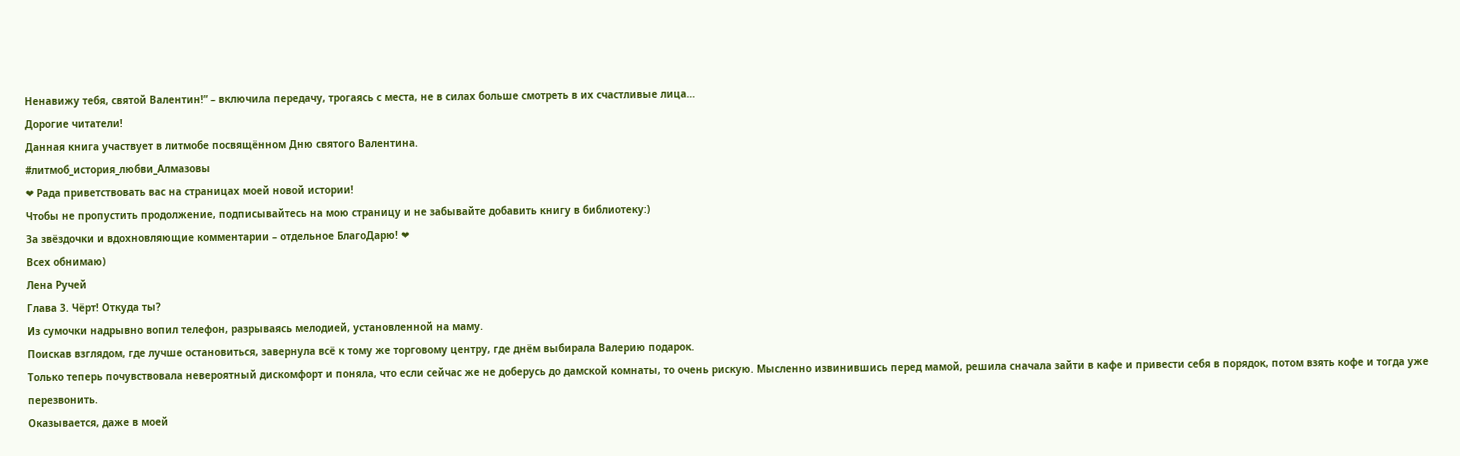Ненавижу тебя, святой Валентин!” – включила передачу, трогаясь с места, не в силах больше смотреть в их счастливые лица…
Дорогие читатели!
Данная книга участвует в литмобе посвящённом Дню святого Валентина.
#литмоб_история_любви_Алмазовы
❤ Рада приветствовать вас на страницах моей новой истории!
Чтобы не пропустить продолжение, подписывайтесь на мою страницу и не забывайте добавить книгу в библиотеку:)
За звёздочки и вдохновляющие комментарии – отдельное БлагоДарю! ❤
Всех обнимаю)
Лена Ручей
Глава 3. Чёрт! Откуда ты?
Из сумочки надрывно вопил телефон, разрываясь мелодией, установленной на маму.
Поискав взглядом, где лучше остановиться, завернула всё к тому же торговому центру, где днём выбирала Валерию подарок.
Только теперь почувствовала невероятный дискомфорт и поняла, что если сейчас же не доберусь до дамской комнаты, то очень рискую. Мысленно извинившись перед мамой, решила сначала зайти в кафе и привести себя в порядок, потом взять кофе и тогда уже перезвонить.
Оказывается, даже в моей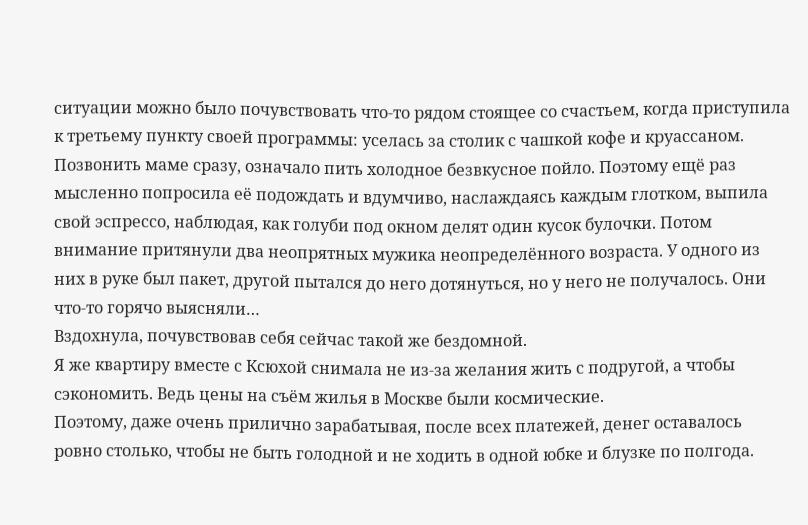ситуации можно было почувствовать что-то рядом стоящее со счастьем, когда приступила к третьему пункту своей программы: уселась за столик с чашкой кофе и круассаном.
Позвонить маме сразу, означало пить холодное безвкусное пойло. Поэтому ещё раз мысленно попросила её подождать и вдумчиво, наслаждаясь каждым глотком, выпила свой эспрессо, наблюдая, как голуби под окном делят один кусок булочки. Потом внимание притянули два неопрятных мужика неопределённого возраста. У одного из них в руке был пакет, другой пытался до него дотянуться, но у него не получалось. Они что-то горячо выясняли…
Вздохнула, почувствовав себя сейчас такой же бездомной.
Я же квартиру вместе с Ксюхой снимала не из-за желания жить с подругой, а чтобы сэкономить. Ведь цены на съём жилья в Москве были космические.
Поэтому, даже очень прилично зарабатывая, после всех платежей, денег оставалось ровно столько, чтобы не быть голодной и не ходить в одной юбке и блузке по полгода.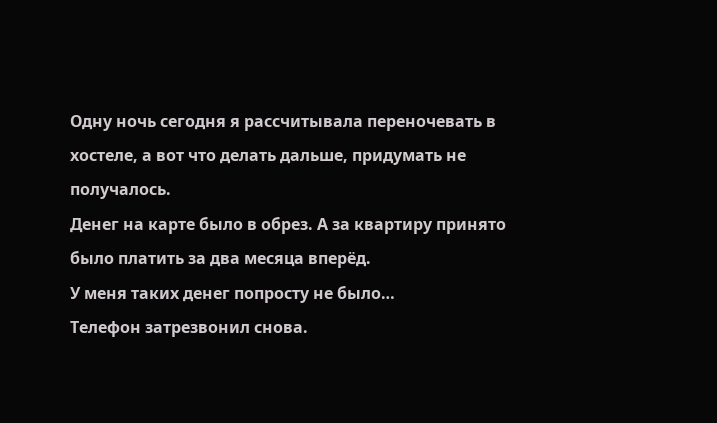Одну ночь сегодня я рассчитывала переночевать в хостеле, а вот что делать дальше, придумать не получалось.
Денег на карте было в обрез. А за квартиру принято было платить за два месяца вперёд.
У меня таких денег попросту не было…
Телефон затрезвонил снова.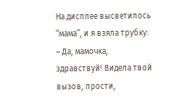На дисплее высветилось “мама”, и я взяла трубку:
– Да, мамочка, здравствуй! Видела твой вызов, прости,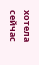хотела сейчас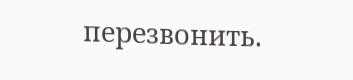перезвонить.